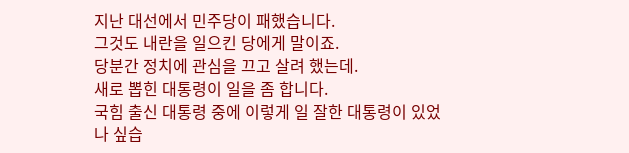지난 대선에서 민주당이 패했습니다.
그것도 내란을 일으킨 당에게 말이죠.
당분간 정치에 관심을 끄고 살려 했는데.
새로 뽑힌 대통령이 일을 좀 합니다.
국힘 출신 대통령 중에 이렇게 일 잘한 대통령이 있었나 싶습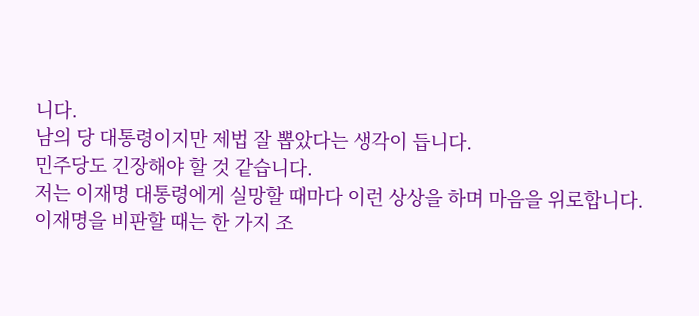니다.
남의 당 대통령이지만 제법 잘 뽑았다는 생각이 듭니다.
민주당도 긴장해야 할 것 같습니다.
저는 이재명 대통령에게 실망할 때마다 이런 상상을 하며 마음을 위로합니다.
이재명을 비판할 때는 한 가지 조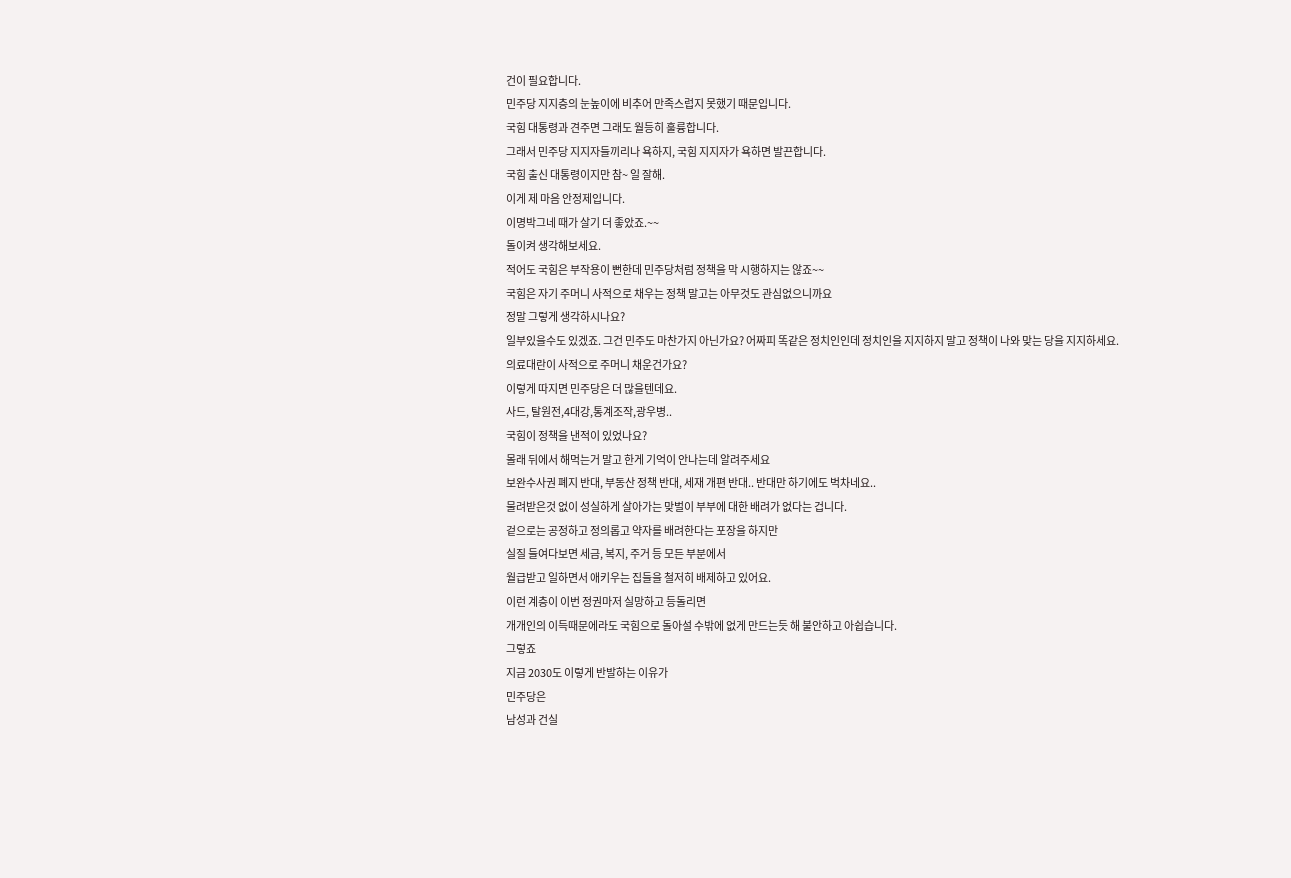건이 필요합니다.
민주당 지지층의 눈높이에 비추어 만족스럽지 못했기 때문입니다.
국힘 대통령과 견주면 그래도 월등히 훌륭합니다.
그래서 민주당 지지자들끼리나 욕하지, 국힘 지지자가 욕하면 발끈합니다.
국힘 출신 대통령이지만 참~ 일 잘해.
이게 제 마음 안정제입니다.
이명박그네 때가 살기 더 좋았죠.~~
돌이켜 생각해보세요.
적어도 국힘은 부작용이 뻔한데 민주당처럼 정책을 막 시행하지는 않죠~~
국힘은 자기 주머니 사적으로 채우는 정책 말고는 아무것도 관심없으니까요
정말 그렇게 생각하시나요?
일부있을수도 있겠죠. 그건 민주도 마찬가지 아닌가요? 어짜피 똑같은 정치인인데 정치인을 지지하지 말고 정책이 나와 맞는 당을 지지하세요.
의료대란이 사적으로 주머니 채운건가요?
이렇게 따지면 민주당은 더 많을텐데요.
사드, 탈원전,4대강,통계조작,광우병..
국힘이 정책을 낸적이 있었나요?
몰래 뒤에서 해먹는거 말고 한게 기억이 안나는데 알려주세요
보완수사권 폐지 반대, 부동산 정책 반대, 세재 개편 반대.. 반대만 하기에도 벅차네요..
물려받은것 없이 성실하게 살아가는 맞벌이 부부에 대한 배려가 없다는 겁니다.
겉으로는 공정하고 정의롭고 약자를 배려한다는 포장을 하지만
실질 들여다보면 세금, 복지, 주거 등 모든 부분에서
월급받고 일하면서 애키우는 집들을 철저히 배제하고 있어요.
이런 계층이 이번 정권마저 실망하고 등돌리면
개개인의 이득때문에라도 국힘으로 돌아설 수밖에 없게 만드는듯 해 불안하고 아쉽습니다.
그렇죠
지금 2030도 이렇게 반발하는 이유가
민주당은
남성과 건실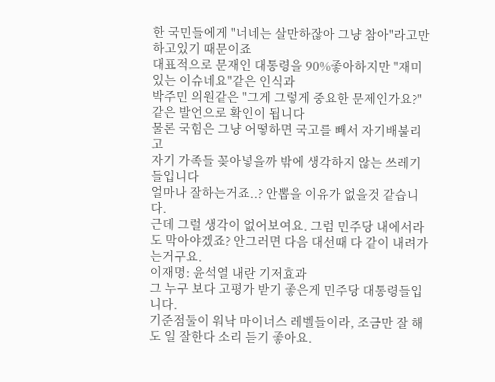한 국민들에게 "너네는 살만하잖아 그냥 참아"라고만 하고있기 때문이죠
대표적으로 문재인 대통령을 90%좋아하지만 "재미있는 이슈네요"같은 인식과
박주민 의원같은 "그게 그렇게 중요한 문제인가요?" 같은 발언으로 확인이 됩니다
물론 국힘은 그냥 어떻하면 국고를 빼서 자기배불리고
자기 가족들 꽂아넣을까 밖에 생각하지 않는 쓰레기들입니다
얼마나 잘하는거죠..? 안뽑을 이유가 없을것 같습니다.
근데 그럴 생각이 없어보여요. 그럼 민주당 내에서라도 막아야겠죠? 안그러면 다음 대선때 다 같이 내려가는거구요.
이재명: 윤석열 내란 기저효과
그 누구 보다 고평가 받기 좋은게 민주당 대통령들입니다.
기준점둘이 워낙 마이너스 레벨들이라, 조금만 잘 해도 일 잘한다 소리 듣기 좋아요.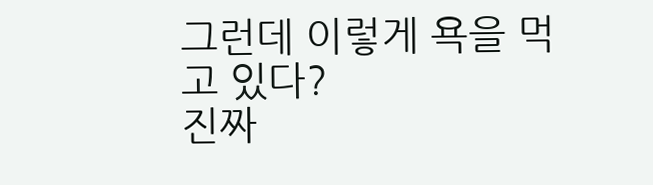그런데 이렇게 욕을 먹고 있다?
진짜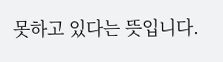못하고 있다는 뜻입니다.